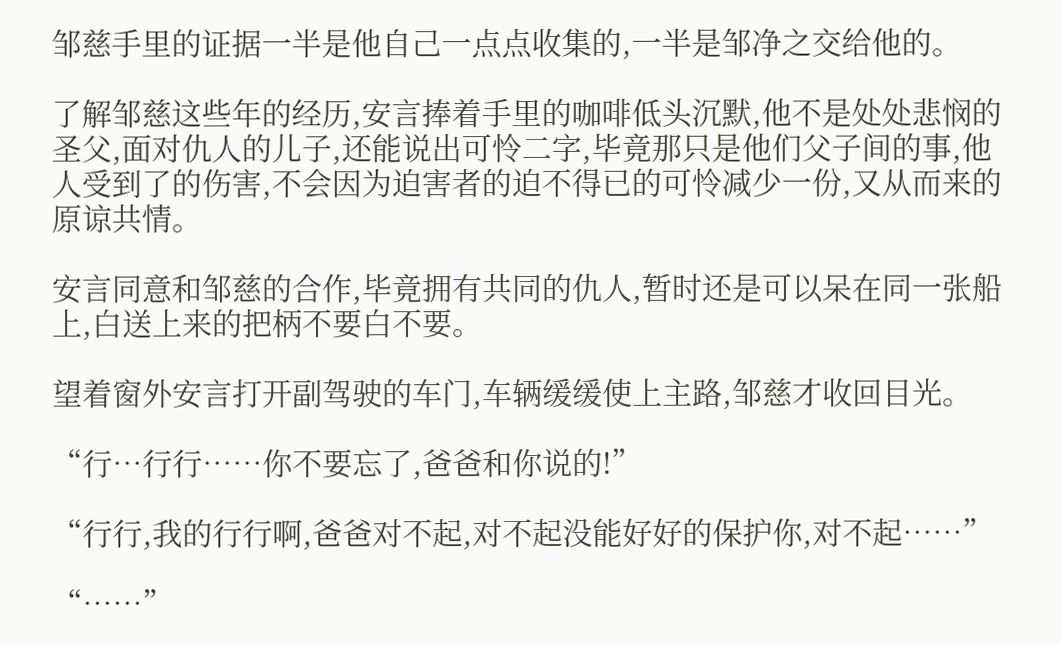邹慈手里的证据一半是他自己一点点收集的,一半是邹净之交给他的。

了解邹慈这些年的经历,安言捧着手里的咖啡低头沉默,他不是处处悲悯的圣父,面对仇人的儿子,还能说出可怜二字,毕竟那只是他们父子间的事,他人受到了的伤害,不会因为迫害者的迫不得已的可怜减少一份,又从而来的原谅共情。

安言同意和邹慈的合作,毕竟拥有共同的仇人,暂时还是可以呆在同一张船上,白送上来的把柄不要白不要。

望着窗外安言打开副驾驶的车门,车辆缓缓使上主路,邹慈才收回目光。

“行…行行……你不要忘了,爸爸和你说的!”

“行行,我的行行啊,爸爸对不起,对不起没能好好的保护你,对不起……”

“……”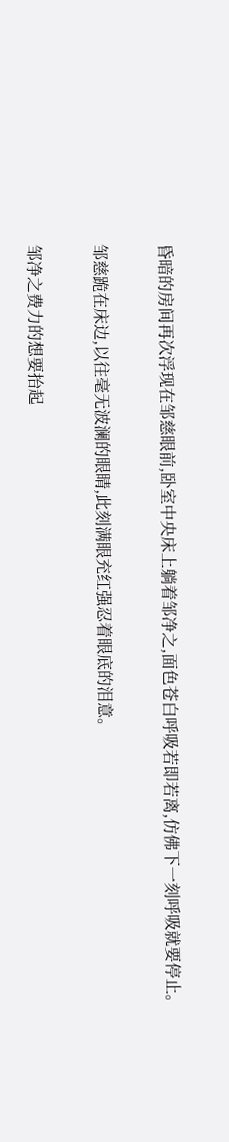昏暗的房间再次浮现在邹慈眼前,卧室中央床上躺着邹净之,面色苍白呼吸若即若离,仿佛下一刻呼吸就要停止。

邹慈跪在床边,以往毫无波澜的眼睛,此刻满眼充红强忍着眼底的泪意。

邹净之费力的想要抬起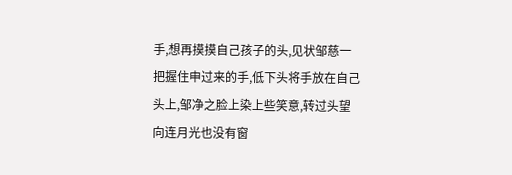手,想再摸摸自己孩子的头,见状邹慈一把握住申过来的手,低下头将手放在自己头上,邹净之脸上染上些笑意,转过头望向连月光也没有窗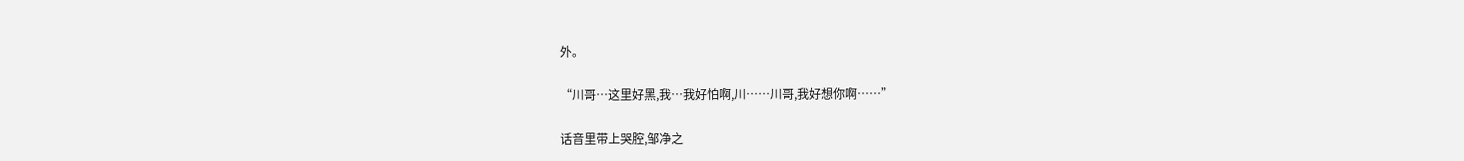外。

“川哥…这里好黑,我…我好怕啊,川……川哥,我好想你啊……”

话音里带上哭腔,邹净之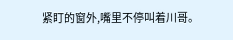紧盯的窗外,嘴里不停叫着川哥。